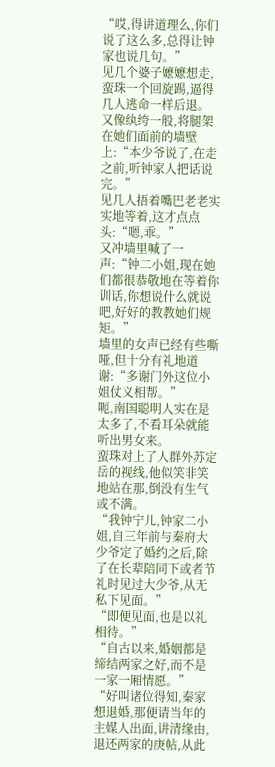“哎,得讲道理么,你们说了这么多,总得让钟家也说几句。”
见几个婆子嬷嬷想走,蛮珠一个回旋踢,逼得几人逃命一样后退。
又像纨绔一般,将腿架在她们面前的墙壁上:“本少爷说了,在走之前,听钟家人把话说完。”
见几人捂着嘴巴老老实实地等着,这才点点头:“嗯,乖。”
又冲墙里喊了一声:“钟二小姐,现在她们都很恭敬地在等着你训话,你想说什么就说吧,好好的教教她们规矩。”
墙里的女声已经有些嘶哑,但十分有礼地道谢:“多谢门外这位小姐仗义相帮。”
呃,南国聪明人实在是太多了,不看耳朵就能听出男女来。
蛮珠对上了人群外苏定岳的视线,他似笑非笑地站在那,倒没有生气或不满。
“我钟宁儿,钟家二小姐,自三年前与秦府大少爷定了婚约之后,除了在长辈陪同下或者节礼时见过大少爷,从无私下见面。”
“即便见面,也是以礼相待。”
“自古以来,婚姻都是缔结两家之好,而不是一家一厢情愿。”
“好叫诸位得知,秦家想退婚,那便请当年的主媒人出面,讲清缘由,退还两家的庚帖,从此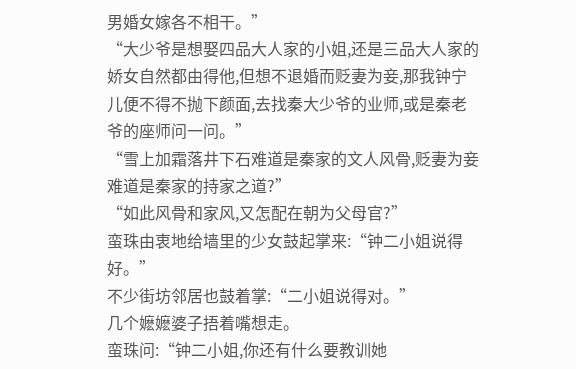男婚女嫁各不相干。”
“大少爷是想娶四品大人家的小姐,还是三品大人家的娇女自然都由得他,但想不退婚而贬妻为妾,那我钟宁儿便不得不抛下颜面,去找秦大少爷的业师,或是秦老爷的座师问一问。”
“雪上加霜落井下石难道是秦家的文人风骨,贬妻为妾难道是秦家的持家之道?”
“如此风骨和家风,又怎配在朝为父母官?”
蛮珠由衷地给墙里的少女鼓起掌来:“钟二小姐说得好。”
不少街坊邻居也鼓着掌:“二小姐说得对。”
几个嬷嬷婆子捂着嘴想走。
蛮珠问:“钟二小姐,你还有什么要教训她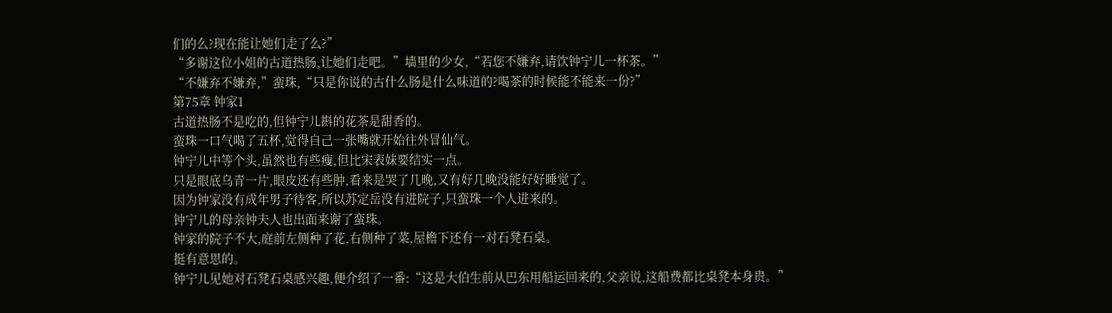们的么?现在能让她们走了么?”
“多谢这位小姐的古道热肠,让她们走吧。”墙里的少女,“若您不嫌弃,请饮钟宁儿一杯茶。”
“不嫌弃不嫌弃,”蛮珠,“只是你说的古什么肠是什么味道的?喝茶的时候能不能来一份?”
第75章 钟家1
古道热肠不是吃的,但钟宁儿斟的花茶是甜香的。
蛮珠一口气喝了五杯,觉得自己一张嘴就开始往外冒仙气。
钟宁儿中等个头,虽然也有些瘦,但比宋表妹要结实一点。
只是眼底乌青一片,眼皮还有些肿,看来是哭了几晚,又有好几晚没能好好睡觉了。
因为钟家没有成年男子待客,所以苏定岳没有进院子,只蛮珠一个人进来的。
钟宁儿的母亲钟夫人也出面来谢了蛮珠。
钟家的院子不大,庭前左侧种了花,右侧种了菜,屋檐下还有一对石凳石桌。
挺有意思的。
钟宁儿见她对石凳石桌感兴趣,便介绍了一番:“这是大伯生前从巴东用船运回来的,父亲说,这船费都比桌凳本身贵。”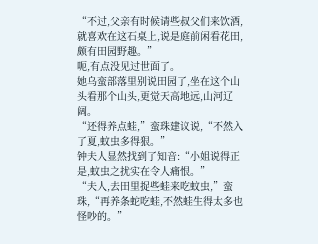“不过,父亲有时候请些叔父们来饮酒,就喜欢在这石桌上,说是庭前闲看花田,颇有田园野趣。”
呃,有点没见过世面了。
她乌蛮部落里别说田园了,坐在这个山头看那个山头,更觉天高地远,山河辽阔。
“还得养点蛙,”蛮珠建议说,“不然入了夏,蚊虫多得狠。”
钟夫人显然找到了知音:“小姐说得正是,蚊虫之扰实在令人痛恨。”
“夫人,去田里捉些蛙来吃蚊虫,”蛮珠,“再养条蛇吃蛙,不然蛙生得太多也怪吵的。”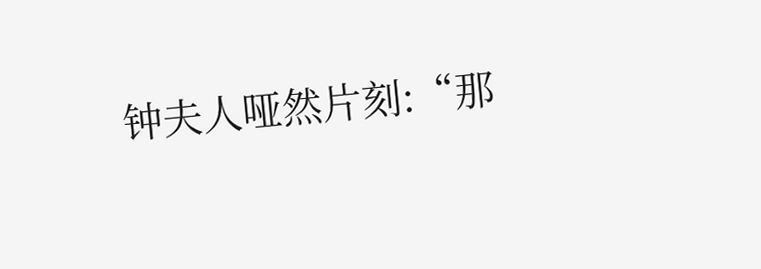钟夫人哑然片刻:“那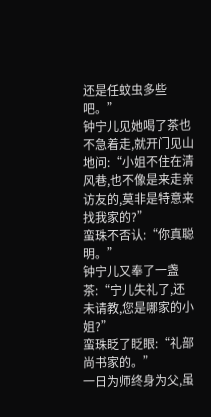还是任蚊虫多些吧。”
钟宁儿见她喝了茶也不急着走,就开门见山地问:“小姐不住在清风巷,也不像是来走亲访友的,莫非是特意来找我家的?”
蛮珠不否认:“你真聪明。”
钟宁儿又奉了一盏茶:“宁儿失礼了,还未请教,您是哪家的小姐?”
蛮珠眨了眨眼:“礼部尚书家的。”
一日为师终身为父,虽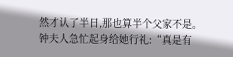然才认了半日,那也算半个父家不是。
钟夫人急忙起身给她行礼:“真是有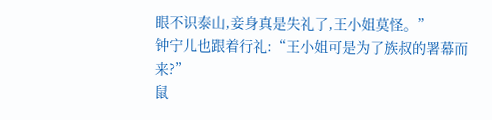眼不识泰山,妾身真是失礼了,王小姐莫怪。”
钟宁儿也跟着行礼:“王小姐可是为了族叔的署幕而来?”
鼠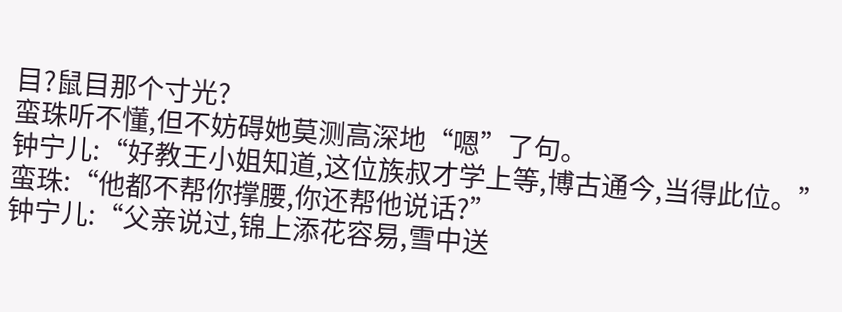目?鼠目那个寸光?
蛮珠听不懂,但不妨碍她莫测高深地“嗯”了句。
钟宁儿:“好教王小姐知道,这位族叔才学上等,博古通今,当得此位。”
蛮珠:“他都不帮你撑腰,你还帮他说话?”
钟宁儿:“父亲说过,锦上添花容易,雪中送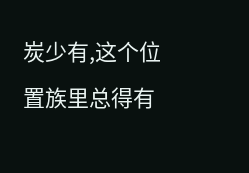炭少有,这个位置族里总得有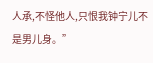人承,不怪他人,只恨我钟宁儿不是男儿身。”